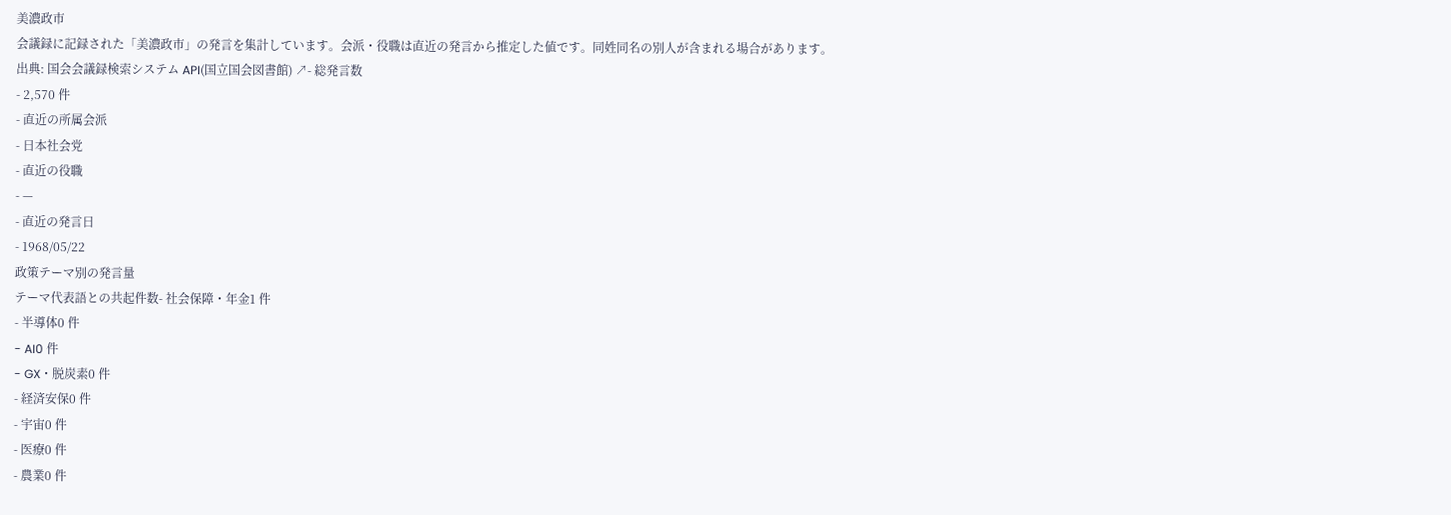美濃政市
会議録に記録された「美濃政市」の発言を集計しています。会派・役職は直近の発言から推定した値です。同姓同名の別人が含まれる場合があります。
出典: 国会会議録検索システム API(国立国会図書館) ↗- 総発言数
- 2,570 件
- 直近の所属会派
- 日本社会党
- 直近の役職
- —
- 直近の発言日
- 1968/05/22
政策テーマ別の発言量
テーマ代表語との共起件数- 社会保障・年金1 件
- 半導体0 件
- AI0 件
- GX・脱炭素0 件
- 経済安保0 件
- 宇宙0 件
- 医療0 件
- 農業0 件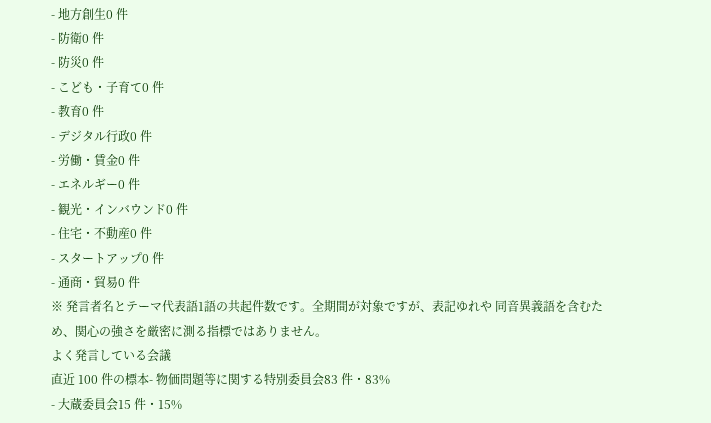- 地方創生0 件
- 防衛0 件
- 防災0 件
- こども・子育て0 件
- 教育0 件
- デジタル行政0 件
- 労働・賃金0 件
- エネルギー0 件
- 観光・インバウンド0 件
- 住宅・不動産0 件
- スタートアップ0 件
- 通商・貿易0 件
※ 発言者名とテーマ代表語1語の共起件数です。全期間が対象ですが、表記ゆれや 同音異義語を含むため、関心の強さを厳密に測る指標ではありません。
よく発言している会議
直近 100 件の標本- 物価問題等に関する特別委員会83 件・83%
- 大蔵委員会15 件・15%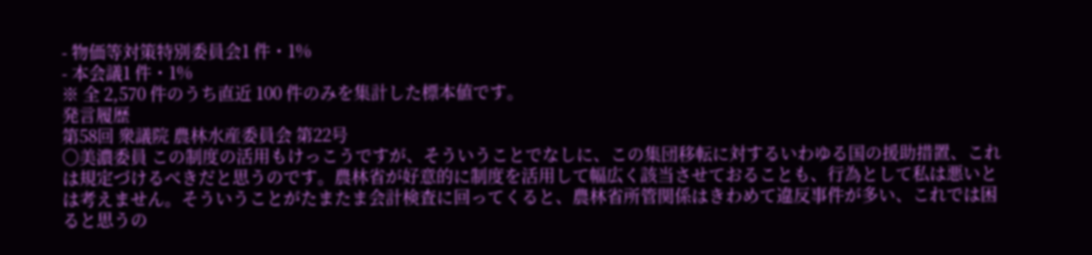- 物価等対策特別委員会1 件・1%
- 本会議1 件・1%
※ 全 2,570 件のうち直近 100 件のみを集計した標本値です。
発言履歴
第58回 衆議院 農林水産委員会 第22号
○美濃委員 この制度の活用もけっこうですが、そういうことでなしに、この集団移転に対するいわゆる国の援助措置、これは規定づけるべきだと思うのです。農林省が好意的に制度を活用して幅広く該当させておることも、行為として私は悪いとは考えません。そういうことがたまたま会計検査に回ってくると、農林省所管関係はきわめて違反事件が多い、これでは困ると思うの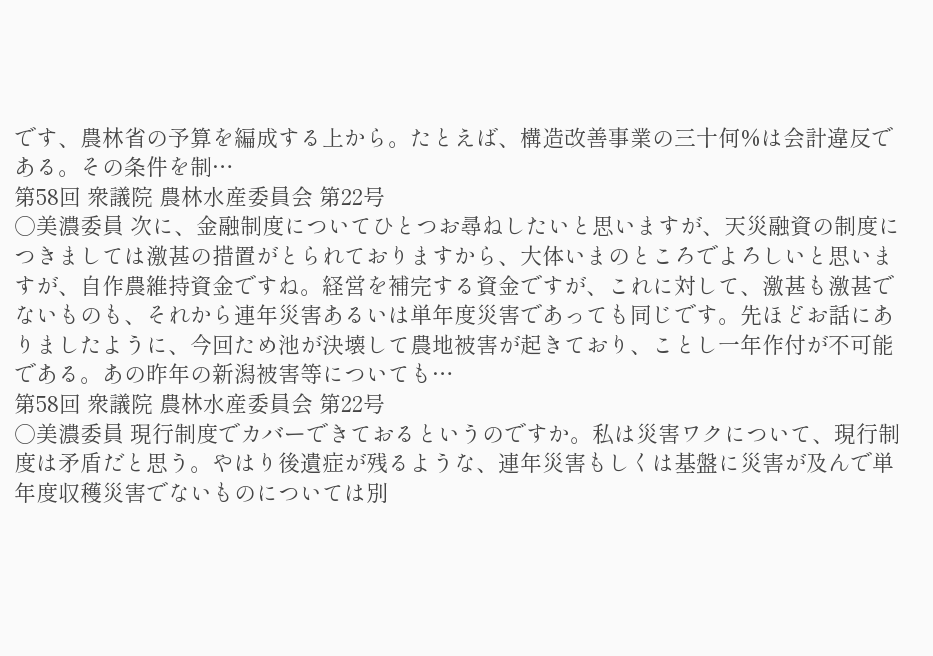です、農林省の予算を編成する上から。たとえば、構造改善事業の三十何%は会計違反である。その条件を制…
第58回 衆議院 農林水産委員会 第22号
○美濃委員 次に、金融制度についてひとつお尋ねしたいと思いますが、天災融資の制度につきましては激甚の措置がとられておりますから、大体いまのところでよろしいと思いますが、自作農維持資金ですね。経営を補完する資金ですが、これに対して、激甚も激甚でないものも、それから連年災害あるいは単年度災害であっても同じです。先ほどお話にありましたように、今回ため池が決壊して農地被害が起きており、ことし一年作付が不可能である。あの昨年の新潟被害等についても…
第58回 衆議院 農林水産委員会 第22号
○美濃委員 現行制度でカバーできておるというのですか。私は災害ワクについて、現行制度は矛盾だと思う。やはり後遺症が残るような、連年災害もしくは基盤に災害が及んで単年度収穫災害でないものについては別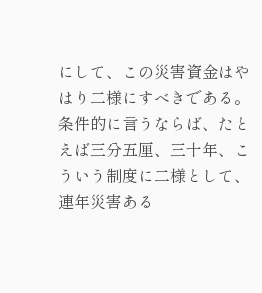にして、この災害資金はやはり二様にすべきである。条件的に言うならば、たとえば三分五厘、三十年、こういう制度に二様として、連年災害ある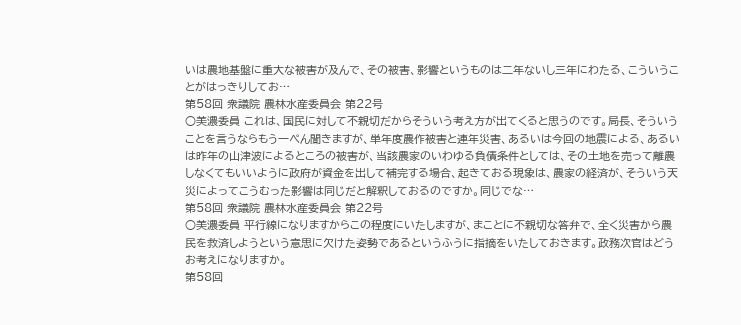いは農地基盤に重大な被害が及んで、その被害、影響というものは二年ないし三年にわたる、こういうことがはっきりしてお…
第58回 衆議院 農林水産委員会 第22号
○美濃委員 これは、国民に対して不親切だからそういう考え方が出てくると思うのです。局長、そういうことを言うならもう一ぺん聞きますが、単年度農作被害と連年災害、あるいは今回の地震による、あるいは昨年の山津波によるところの被害が、当該農家のいわゆる負債条件としては、その土地を売って離農しなくてもいいように政府が資金を出して補完する場合、起きておる現象は、農家の経済が、そういう天災によってこうむった影響は同じだと解釈しておるのですか。同じでな…
第58回 衆議院 農林水産委員会 第22号
○美濃委員 平行線になりますからこの程度にいたしますが、まことに不親切な答弁で、全く災害から農民を救済しようという意思に欠けた姿勢であるというふうに指摘をいたしておきます。政務次官はどうお考えになりますか。
第58回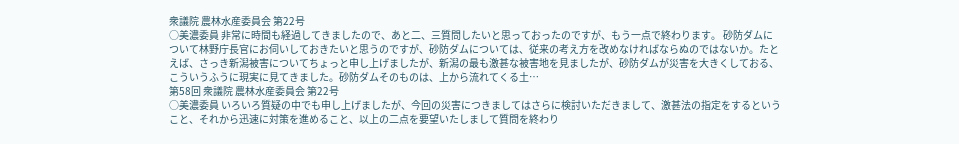衆議院 農林水産委員会 第22号
○美濃委員 非常に時間も経過してきましたので、あと二、三質問したいと思っておったのですが、もう一点で終わります。 砂防ダムについて林野庁長官にお伺いしておきたいと思うのですが、砂防ダムについては、従来の考え方を改めなければならぬのではないか。たとえば、さっき新潟被害についてちょっと申し上げましたが、新潟の最も激甚な被害地を見ましたが、砂防ダムが災害を大きくしておる、こういうふうに現実に見てきました。砂防ダムそのものは、上から流れてくる土…
第58回 衆議院 農林水産委員会 第22号
○美濃委員 いろいろ質疑の中でも申し上げましたが、今回の災害につきましてはさらに検討いただきまして、激甚法の指定をするということ、それから迅速に対策を進めること、以上の二点を要望いたしまして質問を終わり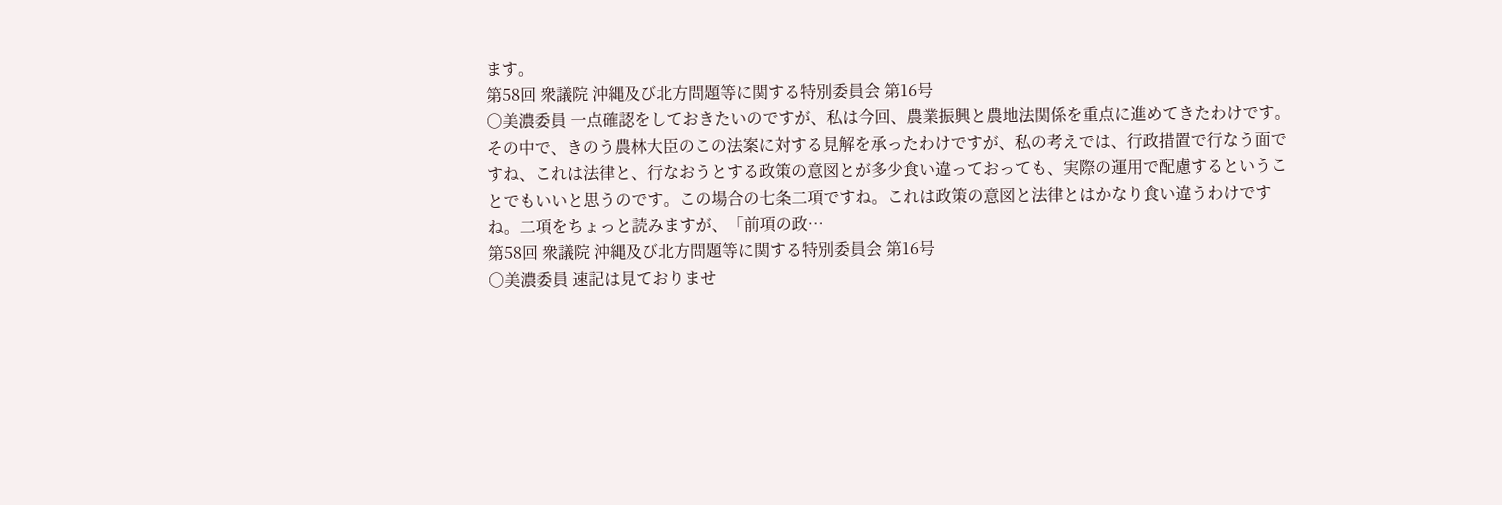ます。
第58回 衆議院 沖縄及び北方問題等に関する特別委員会 第16号
○美濃委員 一点確認をしておきたいのですが、私は今回、農業振興と農地法関係を重点に進めてきたわけです。その中で、きのう農林大臣のこの法案に対する見解を承ったわけですが、私の考えでは、行政措置で行なう面ですね、これは法律と、行なおうとする政策の意図とが多少食い違っておっても、実際の運用で配慮するということでもいいと思うのです。この場合の七条二項ですね。これは政策の意図と法律とはかなり食い違うわけですね。二項をちょっと読みますが、「前項の政…
第58回 衆議院 沖縄及び北方問題等に関する特別委員会 第16号
○美濃委員 速記は見ておりませ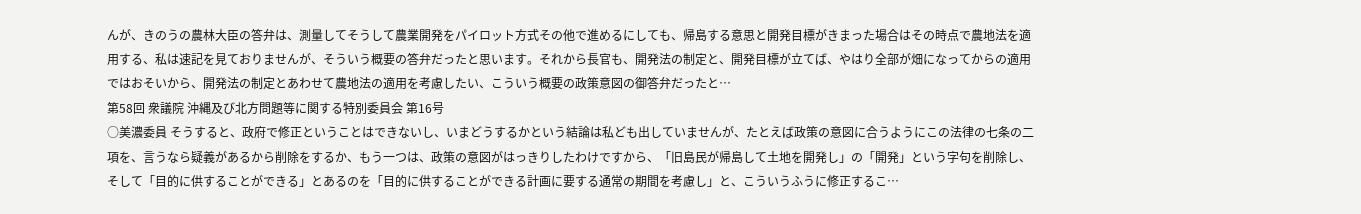んが、きのうの農林大臣の答弁は、測量してそうして農業開発をパイロット方式その他で進めるにしても、帰島する意思と開発目標がきまった場合はその時点で農地法を適用する、私は速記を見ておりませんが、そういう概要の答弁だったと思います。それから長官も、開発法の制定と、開発目標が立てば、やはり全部が畑になってからの適用ではおそいから、開発法の制定とあわせて農地法の適用を考慮したい、こういう概要の政策意図の御答弁だったと…
第58回 衆議院 沖縄及び北方問題等に関する特別委員会 第16号
○美濃委員 そうすると、政府で修正ということはできないし、いまどうするかという結論は私ども出していませんが、たとえば政策の意図に合うようにこの法律の七条の二項を、言うなら疑義があるから削除をするか、もう一つは、政策の意図がはっきりしたわけですから、「旧島民が帰島して土地を開発し」の「開発」という字句を削除し、そして「目的に供することができる」とあるのを「目的に供することができる計画に要する通常の期間を考慮し」と、こういうふうに修正するこ…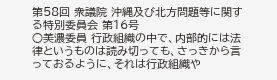第58回 衆議院 沖縄及び北方問題等に関する特別委員会 第16号
○美濃委員 行政組織の中で、内部的には法律というものは読み切っても、さっきから言っておるように、それは行政組織や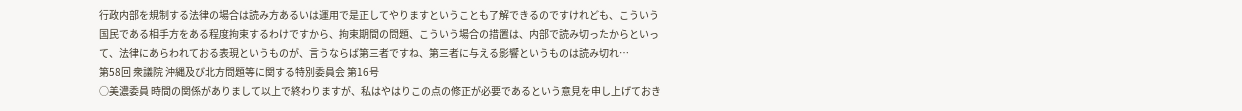行政内部を規制する法律の場合は読み方あるいは運用で是正してやりますということも了解できるのですけれども、こういう国民である相手方をある程度拘束するわけですから、拘束期間の問題、こういう場合の措置は、内部で読み切ったからといって、法律にあらわれておる表現というものが、言うならば第三者ですね、第三者に与える影響というものは読み切れ…
第58回 衆議院 沖縄及び北方問題等に関する特別委員会 第16号
○美濃委員 時間の関係がありまして以上で終わりますが、私はやはりこの点の修正が必要であるという意見を申し上げておき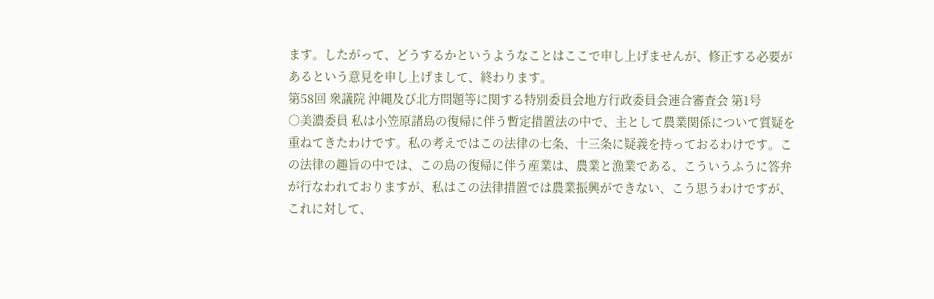ます。したがって、どうするかというようなことはここで申し上げませんが、修正する必要があるという意見を申し上げまして、終わります。
第58回 衆議院 沖縄及び北方問題等に関する特別委員会地方行政委員会連合審査会 第1号
○美濃委員 私は小笠原諸島の復帰に伴う暫定措置法の中で、主として農業関係について質疑を重ねてきたわけです。私の考えではこの法律の七条、十三条に疑義を持っておるわけです。この法律の趣旨の中では、この島の復帰に伴う産業は、農業と漁業である、こういうふうに答弁が行なわれておりますが、私はこの法律措置では農業振興ができない、こう思うわけですが、これに対して、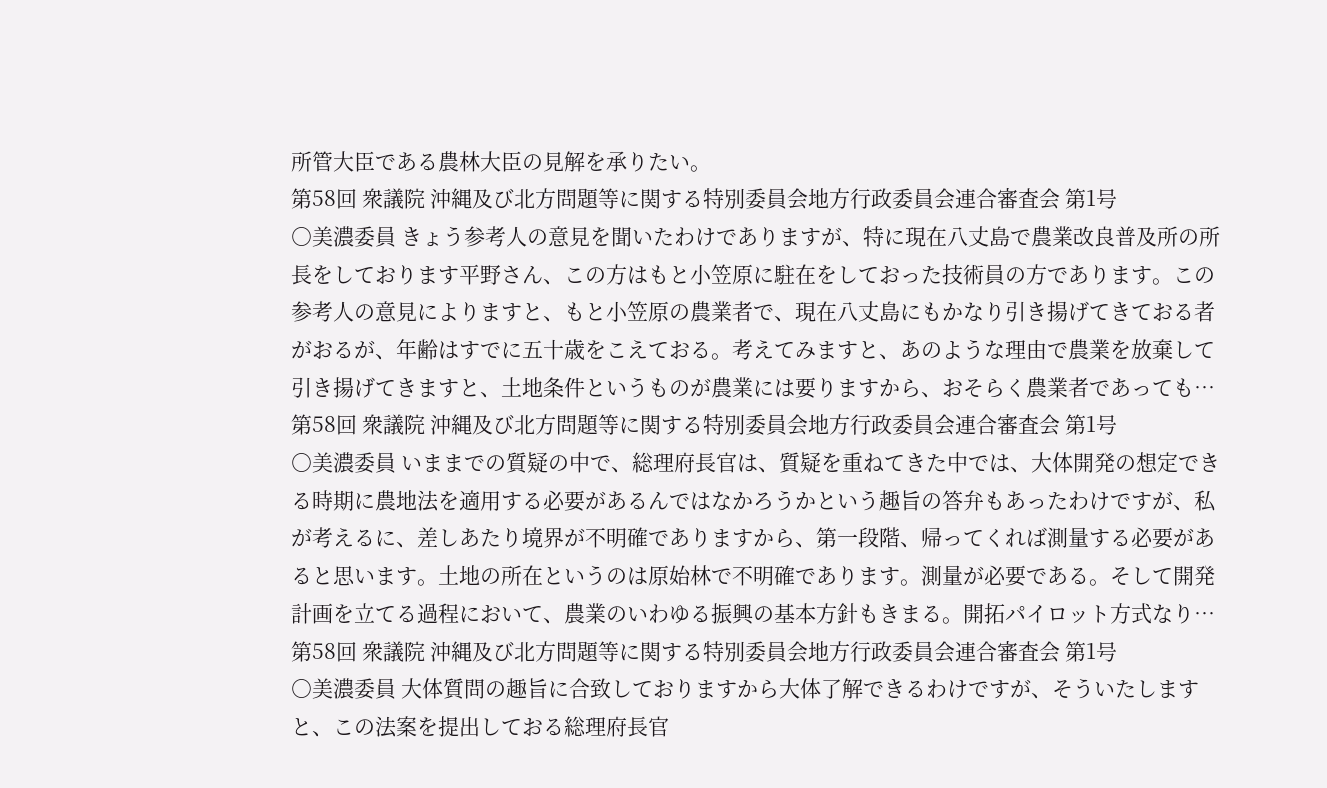所管大臣である農林大臣の見解を承りたい。
第58回 衆議院 沖縄及び北方問題等に関する特別委員会地方行政委員会連合審査会 第1号
○美濃委員 きょう参考人の意見を聞いたわけでありますが、特に現在八丈島で農業改良普及所の所長をしております平野さん、この方はもと小笠原に駐在をしておった技術員の方であります。この参考人の意見によりますと、もと小笠原の農業者で、現在八丈島にもかなり引き揚げてきておる者がおるが、年齢はすでに五十歳をこえておる。考えてみますと、あのような理由で農業を放棄して引き揚げてきますと、土地条件というものが農業には要りますから、おそらく農業者であっても…
第58回 衆議院 沖縄及び北方問題等に関する特別委員会地方行政委員会連合審査会 第1号
○美濃委員 いままでの質疑の中で、総理府長官は、質疑を重ねてきた中では、大体開発の想定できる時期に農地法を適用する必要があるんではなかろうかという趣旨の答弁もあったわけですが、私が考えるに、差しあたり境界が不明確でありますから、第一段階、帰ってくれば測量する必要があると思います。土地の所在というのは原始林で不明確であります。測量が必要である。そして開発計画を立てる過程において、農業のいわゆる振興の基本方針もきまる。開拓パイロット方式なり…
第58回 衆議院 沖縄及び北方問題等に関する特別委員会地方行政委員会連合審査会 第1号
○美濃委員 大体質問の趣旨に合致しておりますから大体了解できるわけですが、そういたしますと、この法案を提出しておる総理府長官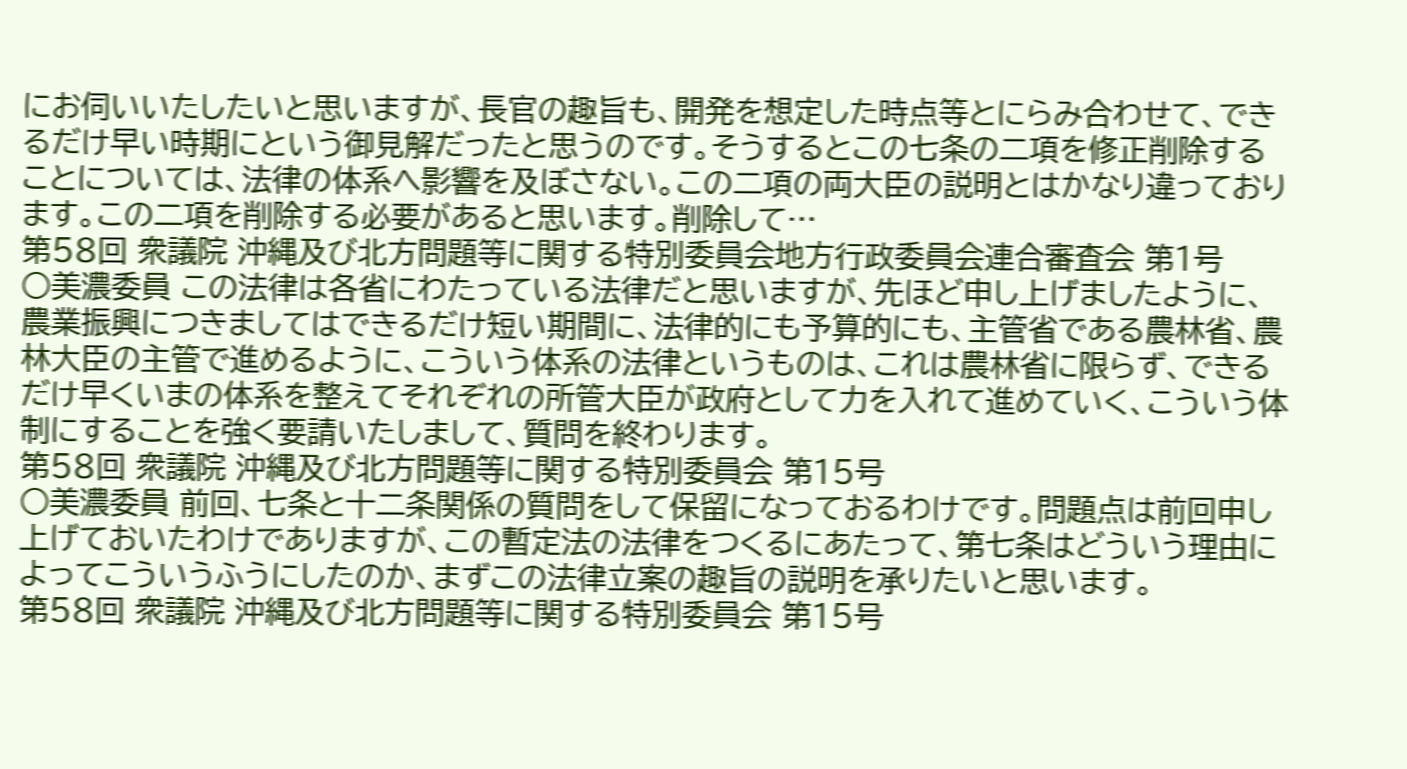にお伺いいたしたいと思いますが、長官の趣旨も、開発を想定した時点等とにらみ合わせて、できるだけ早い時期にという御見解だったと思うのです。そうするとこの七条の二項を修正削除することについては、法律の体系へ影響を及ぼさない。この二項の両大臣の説明とはかなり違っております。この二項を削除する必要があると思います。削除して…
第58回 衆議院 沖縄及び北方問題等に関する特別委員会地方行政委員会連合審査会 第1号
○美濃委員 この法律は各省にわたっている法律だと思いますが、先ほど申し上げましたように、農業振興につきましてはできるだけ短い期間に、法律的にも予算的にも、主管省である農林省、農林大臣の主管で進めるように、こういう体系の法律というものは、これは農林省に限らず、できるだけ早くいまの体系を整えてそれぞれの所管大臣が政府として力を入れて進めていく、こういう体制にすることを強く要請いたしまして、質問を終わります。
第58回 衆議院 沖縄及び北方問題等に関する特別委員会 第15号
○美濃委員 前回、七条と十二条関係の質問をして保留になっておるわけです。問題点は前回申し上げておいたわけでありますが、この暫定法の法律をつくるにあたって、第七条はどういう理由によってこういうふうにしたのか、まずこの法律立案の趣旨の説明を承りたいと思います。
第58回 衆議院 沖縄及び北方問題等に関する特別委員会 第15号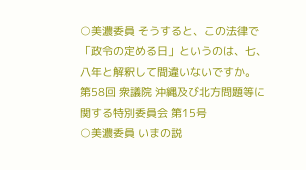○美濃委員 そうすると、この法律で「政令の定める日」というのは、七、八年と解釈して間違いないですか。
第58回 衆議院 沖縄及び北方問題等に関する特別委員会 第15号
○美濃委員 いまの説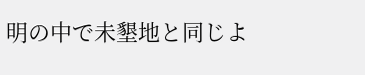明の中で未墾地と同じよ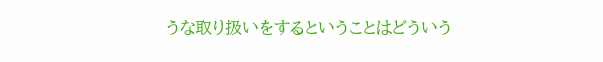うな取り扱いをするということはどういう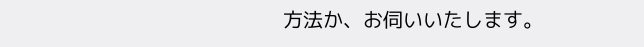方法か、お伺いいたします。